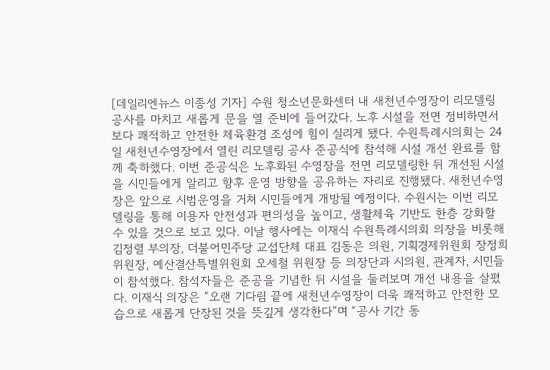[데일리엔뉴스 이종성 기자] 수원 청소년문화센터 내 새천년수영장이 리모델링 공사를 마치고 새롭게 문을 열 준비에 들어갔다. 노후 시설을 전면 정비하면서 보다 쾌적하고 안전한 체육환경 조성에 힘이 실리게 됐다. 수원특례시의회는 24일 새천년수영장에서 열린 리모델링 공사 준공식에 참석해 시설 개선 완료를 함께 축하했다. 이번 준공식은 노후화된 수영장을 전면 리모델링한 뒤 개선된 시설을 시민들에게 알리고 향후 운영 방향을 공유하는 자리로 진행됐다. 새천년수영장은 앞으로 시범운영을 거쳐 시민들에게 개방될 예정이다. 수원시는 이번 리모델링을 통해 이용자 안전성과 편의성을 높이고, 생활체육 기반도 한층 강화할 수 있을 것으로 보고 있다. 이날 행사에는 이재식 수원특례시의회 의장을 비롯해 김정렬 부의장, 더불어민주당 교섭단체 대표 김동은 의원, 기획경제위원회 장정희 위원장, 예산결산특별위원회 오세철 위원장 등 의장단과 시의원, 관계자, 시민들이 참석했다. 참석자들은 준공을 기념한 뒤 시설을 둘러보며 개선 내용을 살폈다. 이재식 의장은 “오랜 기다림 끝에 새천년수영장이 더욱 쾌적하고 안전한 모습으로 새롭게 단장된 것을 뜻깊게 생각한다”며 “공사 기간 동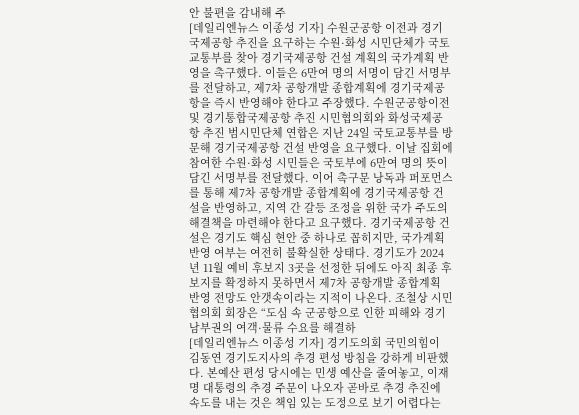안 불편을 감내해 주
[데일리엔뉴스 이종성 기자] 수원군공항 이전과 경기국제공항 추진을 요구하는 수원·화성 시민단체가 국토교통부를 찾아 경기국제공항 건설 계획의 국가계획 반영을 촉구했다. 이들은 6만여 명의 서명이 담긴 서명부를 전달하고, 제7차 공항개발 종합계획에 경기국제공항을 즉시 반영해야 한다고 주장했다. 수원군공항이전 및 경기통합국제공항 추진 시민협의회와 화성국제공항 추진 범시민단체 연합은 지난 24일 국토교통부를 방문해 경기국제공항 건설 반영을 요구했다. 이날 집회에 참여한 수원·화성 시민들은 국토부에 6만여 명의 뜻이 담긴 서명부를 전달했다. 이어 촉구문 낭독과 퍼포먼스를 통해 제7차 공항개발 종합계획에 경기국제공항 건설을 반영하고, 지역 간 갈등 조정을 위한 국가 주도의 해결책을 마련해야 한다고 요구했다. 경기국제공항 건설은 경기도 핵심 현안 중 하나로 꼽히지만, 국가계획 반영 여부는 여전히 불확실한 상태다. 경기도가 2024년 11월 예비 후보지 3곳을 선정한 뒤에도 아직 최종 후보지를 확정하지 못하면서 제7차 공항개발 종합계획 반영 전망도 안갯속이라는 지적이 나온다. 조철상 시민협의회 회장은 “도심 속 군공항으로 인한 피해와 경기 남부권의 여객·물류 수요를 해결하
[데일리엔뉴스 이종성 기자] 경기도의회 국민의힘이 김동연 경기도지사의 추경 편성 방침을 강하게 비판했다. 본예산 편성 당시에는 민생 예산을 줄여놓고, 이재명 대통령의 추경 주문이 나오자 곧바로 추경 추진에 속도를 내는 것은 책임 있는 도정으로 보기 어렵다는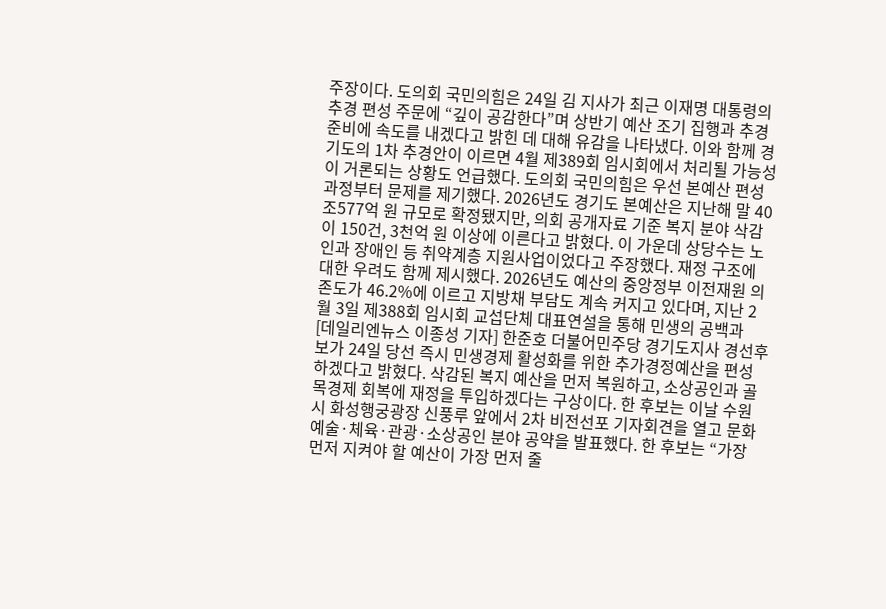주장이다. 도의회 국민의힘은 24일 김 지사가 최근 이재명 대통령의 추경 편성 주문에 “깊이 공감한다”며 상반기 예산 조기 집행과 추경 준비에 속도를 내겠다고 밝힌 데 대해 유감을 나타냈다. 이와 함께 경기도의 1차 추경안이 이르면 4월 제389회 임시회에서 처리될 가능성이 거론되는 상황도 언급했다. 도의회 국민의힘은 우선 본예산 편성 과정부터 문제를 제기했다. 2026년도 경기도 본예산은 지난해 말 40조577억 원 규모로 확정됐지만, 의회 공개자료 기준 복지 분야 삭감이 150건, 3천억 원 이상에 이른다고 밝혔다. 이 가운데 상당수는 노인과 장애인 등 취약계층 지원사업이었다고 주장했다. 재정 구조에 대한 우려도 함께 제시했다. 2026년도 예산의 중앙정부 이전재원 의존도가 46.2%에 이르고 지방채 부담도 계속 커지고 있다며, 지난 2월 3일 제388회 임시회 교섭단체 대표연설을 통해 민생의 공백과
[데일리엔뉴스 이종성 기자] 한준호 더불어민주당 경기도지사 경선후보가 24일 당선 즉시 민생경제 활성화를 위한 추가경정예산을 편성하겠다고 밝혔다. 삭감된 복지 예산을 먼저 복원하고, 소상공인과 골목경제 회복에 재정을 투입하겠다는 구상이다. 한 후보는 이날 수원시 화성행궁광장 신풍루 앞에서 2차 비전선포 기자회견을 열고 문화예술·체육·관광·소상공인 분야 공약을 발표했다. 한 후보는 “가장 먼저 지켜야 할 예산이 가장 먼저 줄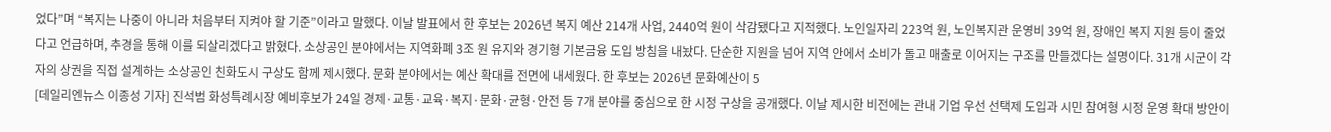었다”며 “복지는 나중이 아니라 처음부터 지켜야 할 기준”이라고 말했다. 이날 발표에서 한 후보는 2026년 복지 예산 214개 사업, 2440억 원이 삭감됐다고 지적했다. 노인일자리 223억 원, 노인복지관 운영비 39억 원, 장애인 복지 지원 등이 줄었다고 언급하며, 추경을 통해 이를 되살리겠다고 밝혔다. 소상공인 분야에서는 지역화폐 3조 원 유지와 경기형 기본금융 도입 방침을 내놨다. 단순한 지원을 넘어 지역 안에서 소비가 돌고 매출로 이어지는 구조를 만들겠다는 설명이다. 31개 시군이 각자의 상권을 직접 설계하는 소상공인 친화도시 구상도 함께 제시했다. 문화 분야에서는 예산 확대를 전면에 내세웠다. 한 후보는 2026년 문화예산이 5
[데일리엔뉴스 이종성 기자] 진석범 화성특례시장 예비후보가 24일 경제·교통·교육·복지·문화·균형·안전 등 7개 분야를 중심으로 한 시정 구상을 공개했다. 이날 제시한 비전에는 관내 기업 우선 선택제 도입과 시민 참여형 시정 운영 확대 방안이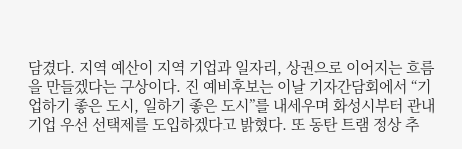담겼다. 지역 예산이 지역 기업과 일자리, 상권으로 이어지는 흐름을 만들겠다는 구상이다. 진 예비후보는 이날 기자간담회에서 “기업하기 좋은 도시, 일하기 좋은 도시”를 내세우며 화성시부터 관내 기업 우선 선택제를 도입하겠다고 밝혔다. 또 동탄 트램 정상 추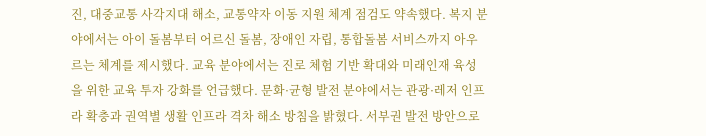진, 대중교통 사각지대 해소, 교통약자 이동 지원 체계 점검도 약속했다. 복지 분야에서는 아이 돌봄부터 어르신 돌봄, 장애인 자립, 통합돌봄 서비스까지 아우르는 체계를 제시했다. 교육 분야에서는 진로 체험 기반 확대와 미래인재 육성을 위한 교육 투자 강화를 언급했다. 문화·균형 발전 분야에서는 관광·레저 인프라 확충과 권역별 생활 인프라 격차 해소 방침을 밝혔다. 서부권 발전 방안으로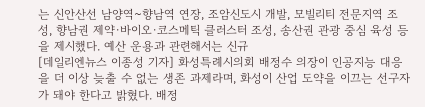는 신안산선 남양역~향남역 연장, 조암신도시 개발, 모빌리티 전문지역 조성, 향남권 제약·바이오·코스메틱 클러스터 조성, 송산권 관광 중심 육성 등을 제시했다. 예산 운용과 관련해서는 신규
[데일리엔뉴스 이종성 기자] 화성특례시의회 배정수 의장이 인공지능 대응을 더 이상 늦출 수 없는 생존 과제라며, 화성이 산업 도약을 이끄는 선구자가 돼야 한다고 밝혔다. 배정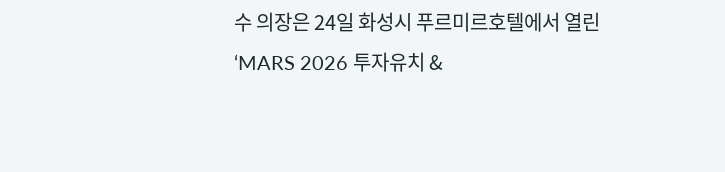수 의장은 24일 화성시 푸르미르호텔에서 열린 ‘MARS 2026 투자유치 &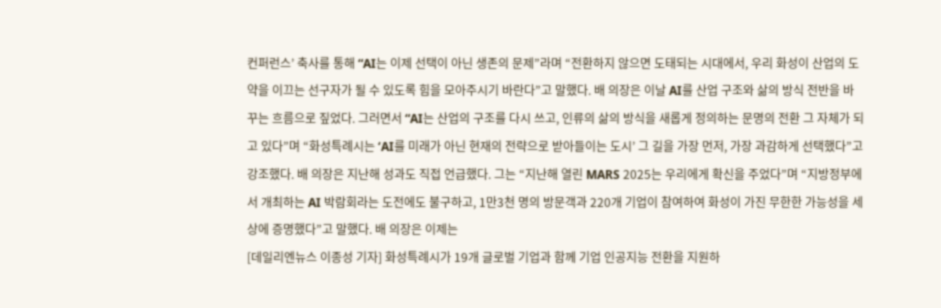컨퍼런스’ 축사를 통해 “AI는 이제 선택이 아닌 생존의 문제”라며 “전환하지 않으면 도태되는 시대에서, 우리 화성이 산업의 도약을 이끄는 선구자가 될 수 있도록 힘을 모아주시기 바란다”고 말했다. 배 의장은 이날 AI를 산업 구조와 삶의 방식 전반을 바꾸는 흐름으로 짚었다. 그러면서 “AI는 산업의 구조를 다시 쓰고, 인류의 삶의 방식을 새롭게 정의하는 문명의 전환 그 자체가 되고 있다”며 “화성특례시는 ‘AI를 미래가 아닌 현재의 전략으로 받아들이는 도시’ 그 길을 가장 먼저, 가장 과감하게 선택했다”고 강조했다. 배 의장은 지난해 성과도 직접 언급했다. 그는 “지난해 열린 MARS 2025는 우리에게 확신을 주었다”며 “지방정부에서 개최하는 AI 박람회라는 도전에도 불구하고, 1만3천 명의 방문객과 220개 기업이 참여하여 화성이 가진 무한한 가능성을 세상에 증명했다”고 말했다. 배 의장은 이제는
[데일리엔뉴스 이종성 기자] 화성특례시가 19개 글로벌 기업과 함께 기업 인공지능 전환을 지원하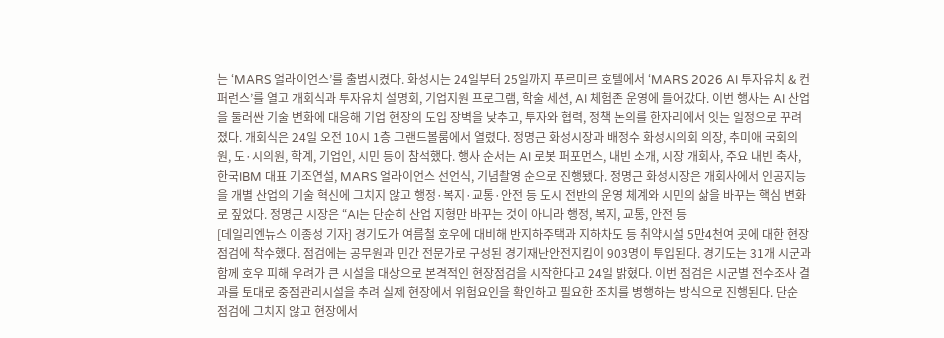는 ‘MARS 얼라이언스’를 출범시켰다. 화성시는 24일부터 25일까지 푸르미르 호텔에서 ‘MARS 2026 AI 투자유치 & 컨퍼런스’를 열고 개회식과 투자유치 설명회, 기업지원 프로그램, 학술 세션, AI 체험존 운영에 들어갔다. 이번 행사는 AI 산업을 둘러싼 기술 변화에 대응해 기업 현장의 도입 장벽을 낮추고, 투자와 협력, 정책 논의를 한자리에서 잇는 일정으로 꾸려졌다. 개회식은 24일 오전 10시 1층 그랜드볼룸에서 열렸다. 정명근 화성시장과 배정수 화성시의회 의장, 추미애 국회의원, 도·시의원, 학계, 기업인, 시민 등이 참석했다. 행사 순서는 AI 로봇 퍼포먼스, 내빈 소개, 시장 개회사, 주요 내빈 축사, 한국IBM 대표 기조연설, MARS 얼라이언스 선언식, 기념촬영 순으로 진행됐다. 정명근 화성시장은 개회사에서 인공지능을 개별 산업의 기술 혁신에 그치지 않고 행정·복지·교통·안전 등 도시 전반의 운영 체계와 시민의 삶을 바꾸는 핵심 변화로 짚었다. 정명근 시장은 “AI는 단순히 산업 지형만 바꾸는 것이 아니라 행정, 복지, 교통, 안전 등
[데일리엔뉴스 이종성 기자] 경기도가 여름철 호우에 대비해 반지하주택과 지하차도 등 취약시설 5만4천여 곳에 대한 현장점검에 착수했다. 점검에는 공무원과 민간 전문가로 구성된 경기재난안전지킴이 903명이 투입된다. 경기도는 31개 시군과 함께 호우 피해 우려가 큰 시설을 대상으로 본격적인 현장점검을 시작한다고 24일 밝혔다. 이번 점검은 시군별 전수조사 결과를 토대로 중점관리시설을 추려 실제 현장에서 위험요인을 확인하고 필요한 조치를 병행하는 방식으로 진행된다. 단순 점검에 그치지 않고 현장에서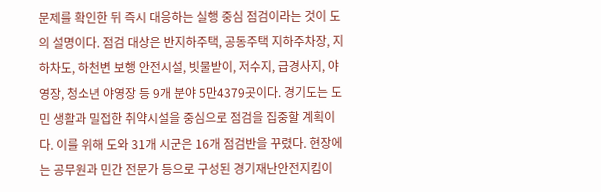문제를 확인한 뒤 즉시 대응하는 실행 중심 점검이라는 것이 도의 설명이다. 점검 대상은 반지하주택, 공동주택 지하주차장, 지하차도, 하천변 보행 안전시설, 빗물받이, 저수지, 급경사지, 야영장, 청소년 야영장 등 9개 분야 5만4379곳이다. 경기도는 도민 생활과 밀접한 취약시설을 중심으로 점검을 집중할 계획이다. 이를 위해 도와 31개 시군은 16개 점검반을 꾸렸다. 현장에는 공무원과 민간 전문가 등으로 구성된 경기재난안전지킴이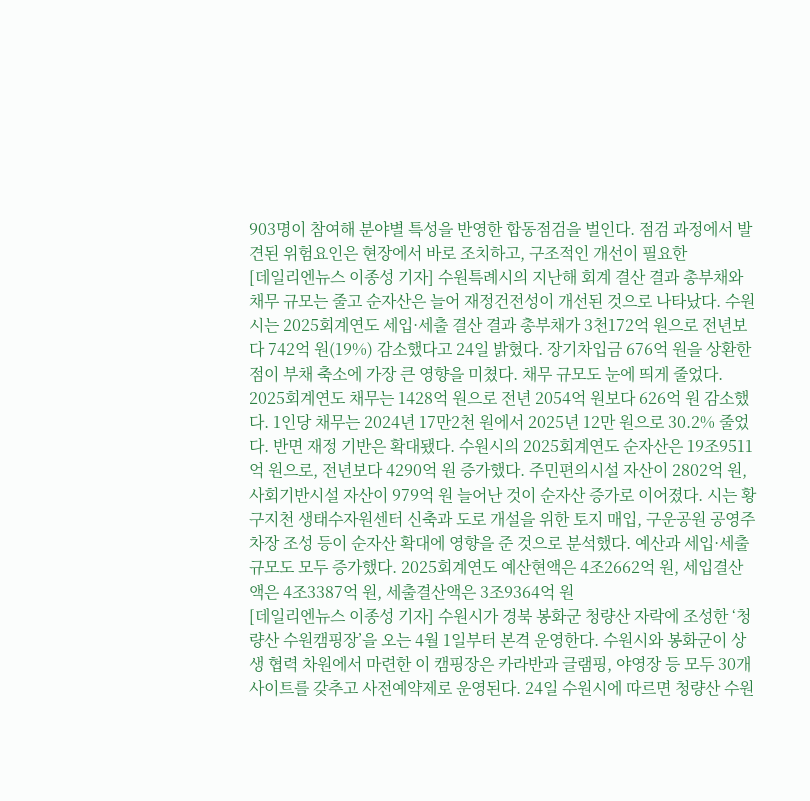903명이 참여해 분야별 특성을 반영한 합동점검을 벌인다. 점검 과정에서 발견된 위험요인은 현장에서 바로 조치하고, 구조적인 개선이 필요한
[데일리엔뉴스 이종성 기자] 수원특례시의 지난해 회계 결산 결과 총부채와 채무 규모는 줄고 순자산은 늘어 재정건전성이 개선된 것으로 나타났다. 수원시는 2025회계연도 세입·세출 결산 결과 총부채가 3천172억 원으로 전년보다 742억 원(19%) 감소했다고 24일 밝혔다. 장기차입금 676억 원을 상환한 점이 부채 축소에 가장 큰 영향을 미쳤다. 채무 규모도 눈에 띄게 줄었다. 2025회계연도 채무는 1428억 원으로 전년 2054억 원보다 626억 원 감소했다. 1인당 채무는 2024년 17만2천 원에서 2025년 12만 원으로 30.2% 줄었다. 반면 재정 기반은 확대됐다. 수원시의 2025회계연도 순자산은 19조9511억 원으로, 전년보다 4290억 원 증가했다. 주민편의시설 자산이 2802억 원, 사회기반시설 자산이 979억 원 늘어난 것이 순자산 증가로 이어졌다. 시는 황구지천 생태수자원센터 신축과 도로 개설을 위한 토지 매입, 구운공원 공영주차장 조성 등이 순자산 확대에 영향을 준 것으로 분석했다. 예산과 세입·세출 규모도 모두 증가했다. 2025회계연도 예산현액은 4조2662억 원, 세입결산액은 4조3387억 원, 세출결산액은 3조9364억 원
[데일리엔뉴스 이종성 기자] 수원시가 경북 봉화군 청량산 자락에 조성한 ‘청량산 수원캠핑장’을 오는 4월 1일부터 본격 운영한다. 수원시와 봉화군이 상생 협력 차원에서 마련한 이 캠핑장은 카라반과 글램핑, 야영장 등 모두 30개 사이트를 갖추고 사전예약제로 운영된다. 24일 수원시에 따르면 청량산 수원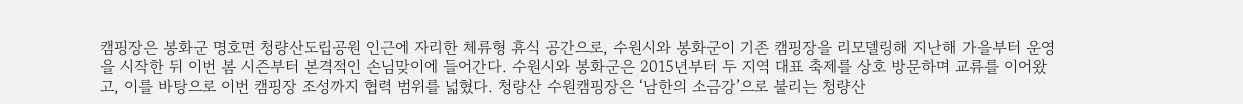캠핑장은 봉화군 명호면 청량산도립공원 인근에 자리한 체류형 휴식 공간으로, 수원시와 봉화군이 기존 캠핑장을 리모델링해 지난해 가을부터 운영을 시작한 뒤 이번 봄 시즌부터 본격적인 손님맞이에 들어간다. 수원시와 봉화군은 2015년부터 두 지역 대표 축제를 상호 방문하며 교류를 이어왔고, 이를 바탕으로 이번 캠핑장 조성까지 협력 범위를 넓혔다. 청량산 수원캠핑장은 ‘남한의 소금강’으로 불리는 청량산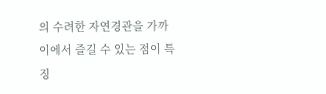의 수려한 자연경관을 가까이에서 즐길 수 있는 점이 특징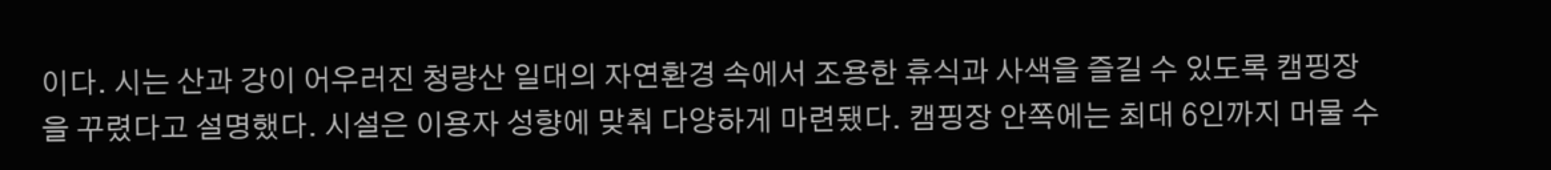이다. 시는 산과 강이 어우러진 청량산 일대의 자연환경 속에서 조용한 휴식과 사색을 즐길 수 있도록 캠핑장을 꾸렸다고 설명했다. 시설은 이용자 성향에 맞춰 다양하게 마련됐다. 캠핑장 안쪽에는 최대 6인까지 머물 수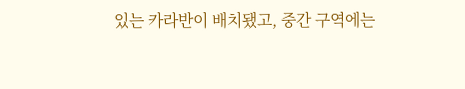있는 카라반이 배치됐고, 중간 구역에는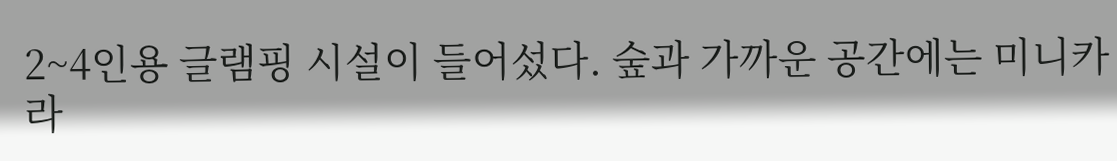2~4인용 글램핑 시설이 들어섰다. 숲과 가까운 공간에는 미니카라